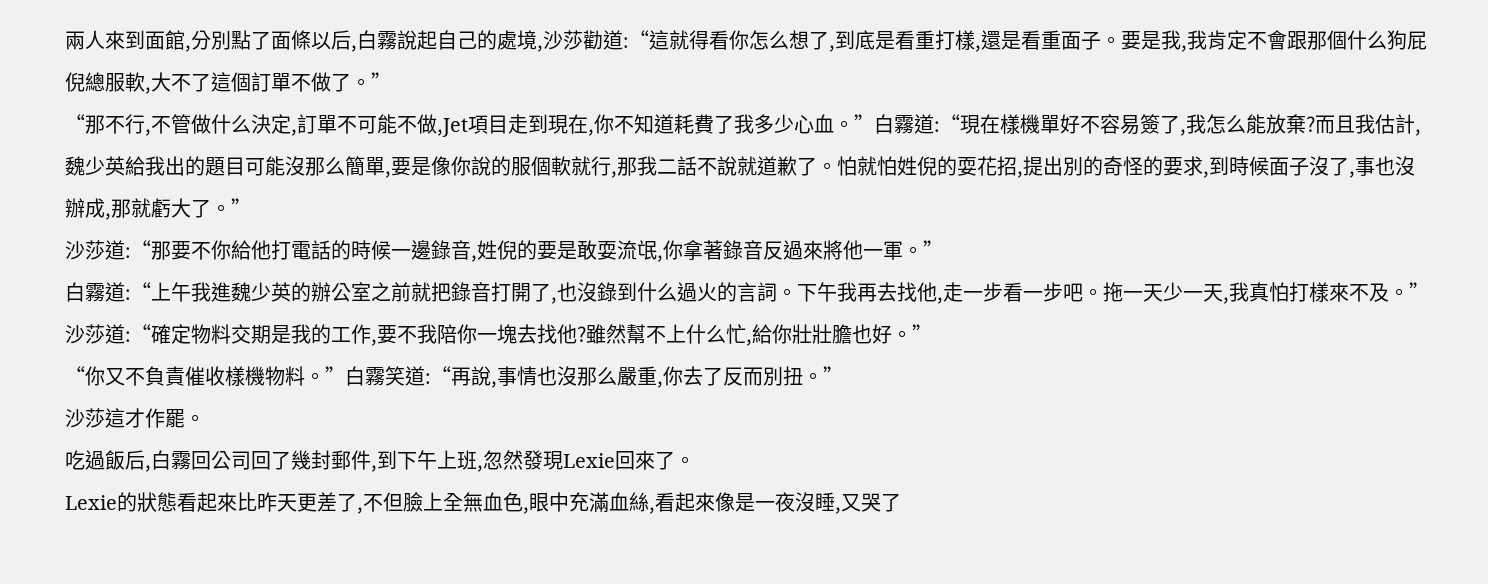兩人來到面館,分別點了面條以后,白霧說起自己的處境,沙莎勸道:“這就得看你怎么想了,到底是看重打樣,還是看重面子。要是我,我肯定不會跟那個什么狗屁倪總服軟,大不了這個訂單不做了。”
“那不行,不管做什么決定,訂單不可能不做,Jet項目走到現在,你不知道耗費了我多少心血。”白霧道:“現在樣機單好不容易簽了,我怎么能放棄?而且我估計,魏少英給我出的題目可能沒那么簡單,要是像你說的服個軟就行,那我二話不說就道歉了。怕就怕姓倪的耍花招,提出別的奇怪的要求,到時候面子沒了,事也沒辦成,那就虧大了。”
沙莎道:“那要不你給他打電話的時候一邊錄音,姓倪的要是敢耍流氓,你拿著錄音反過來將他一軍。”
白霧道:“上午我進魏少英的辦公室之前就把錄音打開了,也沒錄到什么過火的言詞。下午我再去找他,走一步看一步吧。拖一天少一天,我真怕打樣來不及。”
沙莎道:“確定物料交期是我的工作,要不我陪你一塊去找他?雖然幫不上什么忙,給你壯壯膽也好。”
“你又不負責催收樣機物料。”白霧笑道:“再說,事情也沒那么嚴重,你去了反而別扭。”
沙莎這才作罷。
吃過飯后,白霧回公司回了幾封郵件,到下午上班,忽然發現Lexie回來了。
Lexie的狀態看起來比昨天更差了,不但臉上全無血色,眼中充滿血絲,看起來像是一夜沒睡,又哭了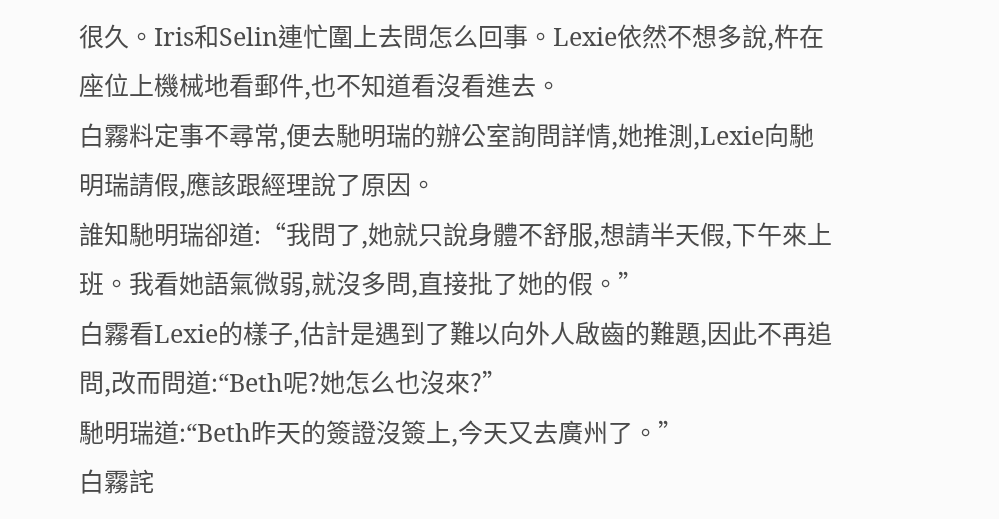很久。Iris和Selin連忙圍上去問怎么回事。Lexie依然不想多說,杵在座位上機械地看郵件,也不知道看沒看進去。
白霧料定事不尋常,便去馳明瑞的辦公室詢問詳情,她推測,Lexie向馳明瑞請假,應該跟經理說了原因。
誰知馳明瑞卻道:“我問了,她就只說身體不舒服,想請半天假,下午來上班。我看她語氣微弱,就沒多問,直接批了她的假。”
白霧看Lexie的樣子,估計是遇到了難以向外人啟齒的難題,因此不再追問,改而問道:“Beth呢?她怎么也沒來?”
馳明瑞道:“Beth昨天的簽證沒簽上,今天又去廣州了。”
白霧詫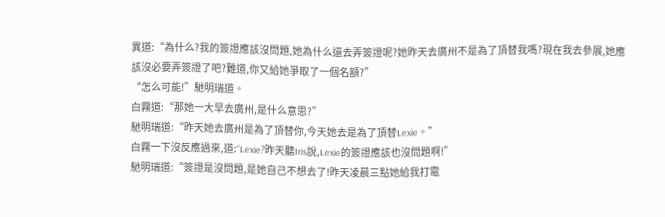異道:“為什么?我的簽證應該沒問題,她為什么還去弄簽證呢?她昨天去廣州不是為了頂替我嗎?現在我去參展,她應該沒必要弄簽證了吧?難道,你又給她爭取了一個名額?”
“怎么可能!”馳明瑞道。
白霧道:“那她一大早去廣州,是什么意思?”
馳明瑞道:“昨天她去廣州是為了頂替你,今天她去是為了頂替Lexie。”
白霧一下沒反應過來,道:“Lexie?昨天聽Iris說,Lexie的簽證應該也沒問題啊!”
馳明瑞道:“簽證是沒問題,是她自己不想去了!昨天凌晨三點她給我打電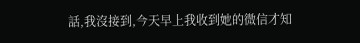話,我沒接到,今天早上我收到她的微信才知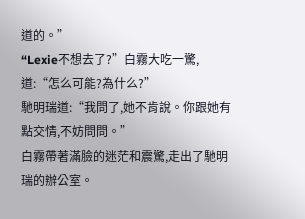道的。”
“Lexie不想去了?”白霧大吃一驚,道:“怎么可能?為什么?”
馳明瑞道:“我問了,她不肯說。你跟她有點交情,不妨問問。”
白霧帶著滿臉的迷茫和震驚,走出了馳明瑞的辦公室。